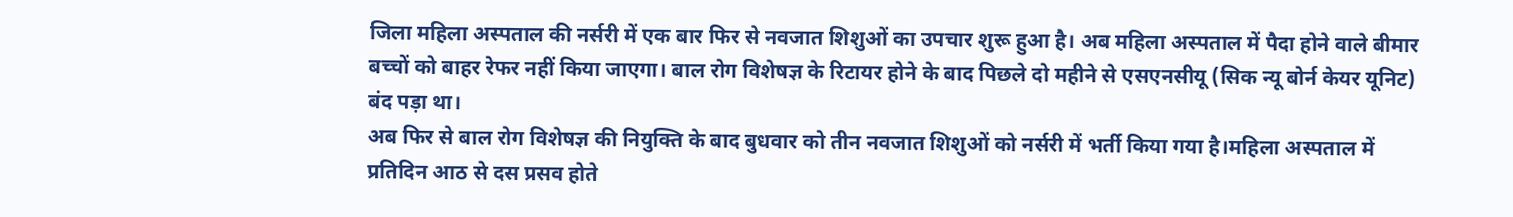जिला महिला अस्पताल की नर्सरी में एक बार फिर से नवजात शिशुओं का उपचार शुरू हुआ है। अब महिला अस्पताल में पैदा होने वाले बीमार बच्चों को बाहर रेफर नहीं किया जाएगा। बाल रोग विशेषज्ञ के रिटायर होने के बाद पिछले दो महीने से एसएनसीयू (सिक न्यू बोर्न केयर यूनिट) बंद पड़ा था।
अब फिर से बाल रोग विशेषज्ञ की नियुक्ति के बाद बुधवार को तीन नवजात शिशुओं को नर्सरी में भर्ती किया गया है।महिला अस्पताल में प्रतिदिन आठ से दस प्रसव होते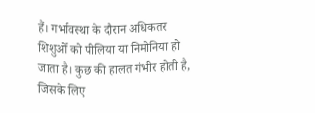हैं। गर्भावस्था के दौरान अधिकतर शिशुओँ को पीलिया या निमोनिया हो जाता है। कुछ की हालत गंभीर होती है, जिसके लिए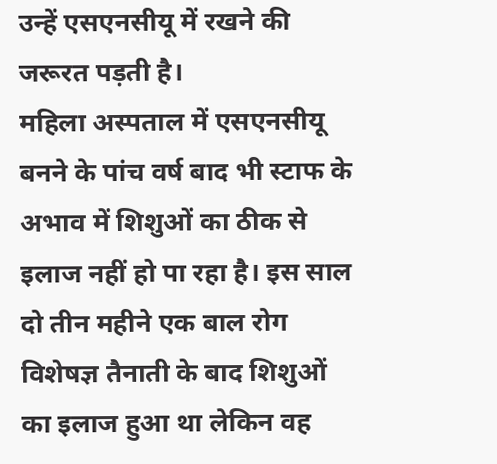उन्हें एसएनसीयू में रखने की जरूरत पड़ती है।
महिला अस्पताल में एसएनसीयू बनने के पांच वर्ष बाद भी स्टाफ के अभाव में शिशुओं का ठीक से इलाज नहीं हो पा रहा है। इस साल दो तीन महीने एक बाल रोग विशेषज्ञ तैनाती के बाद शिशुओं का इलाज हुआ था लेकिन वह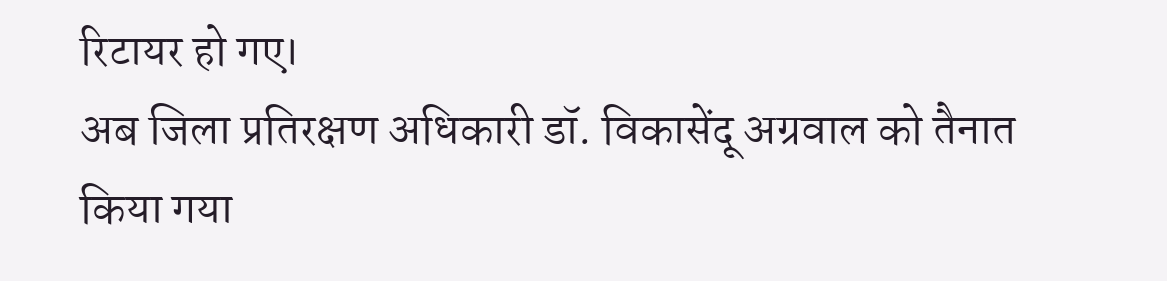रिटायर हो गए।
अब जिला प्रतिरक्षण अधिकारी डॉ. विकासेंदू अग्रवाल को तैनात किया गया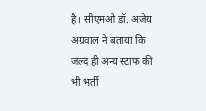है। सीएमओ डॉ. अजेय अग्रवाल ने बताया कि जल्द ही अन्य स्टाफ की भी भर्ती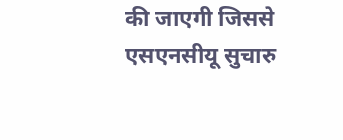की जाएगी जिससे एसएनसीयू सुचारु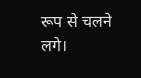रूप से चलने लगे।